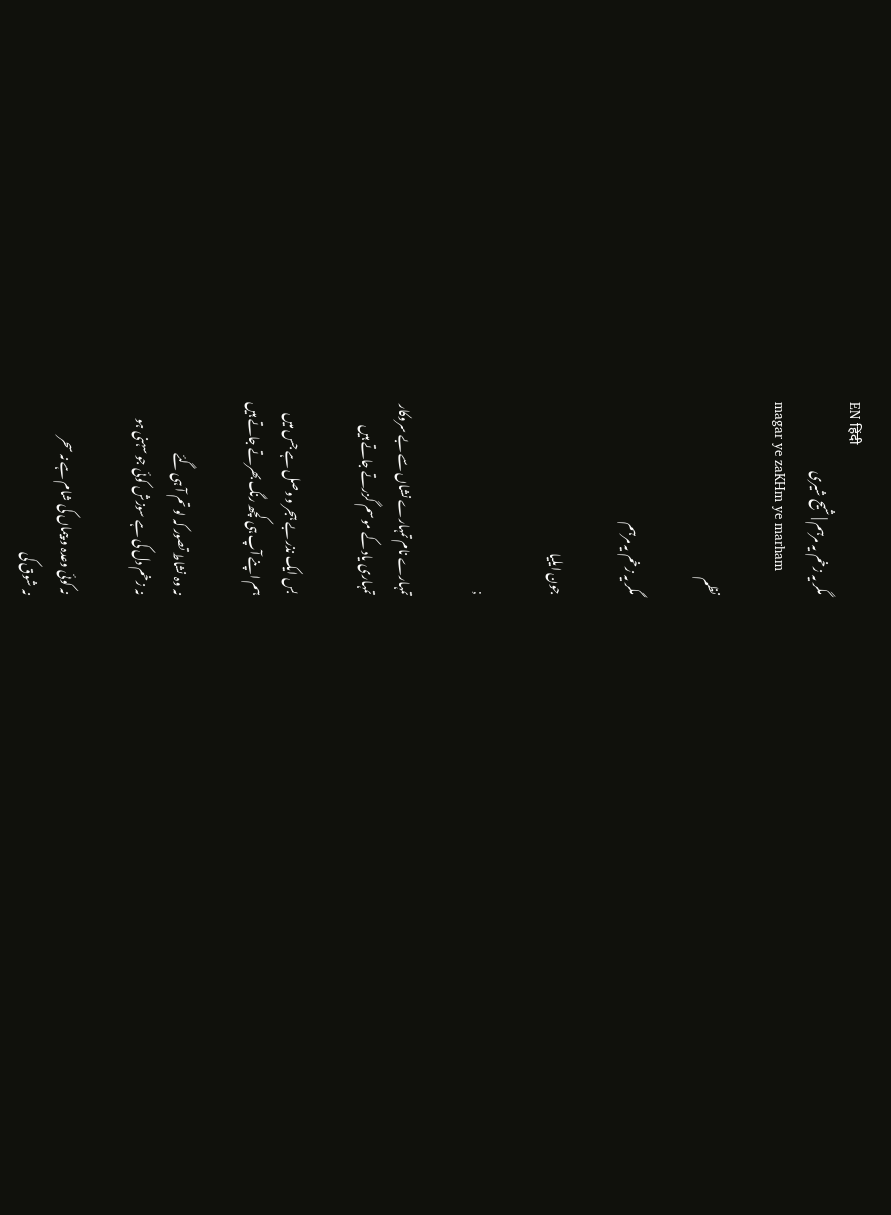EN हिंदी
مگر یہ زخم یہ مرہم | شیح شیری
magar ye zaKHm ye marham

نظم

مگر یہ زخم یہ مرہم

جون ایلیا

;

تمہارے نام تمہارے نشاں سے بے سروکار
تمہاری یاد کے موسم گزرتے جاتے ہیں

بس ایک نذر بے ہجر و وصل ہے جس میں
ہم اپنے آپ ہی کچھ رنگ بھرتے جاتے ہیں

نہ وہ نشاط تصور کہ لو تم آ ہی گئے
نہ زخم دل کی ہے سوزش کوئی جو سہنی ہو

نہ کوئی وعدہ و پیماں کی شام ہے نہ سحر
نہ شوق کی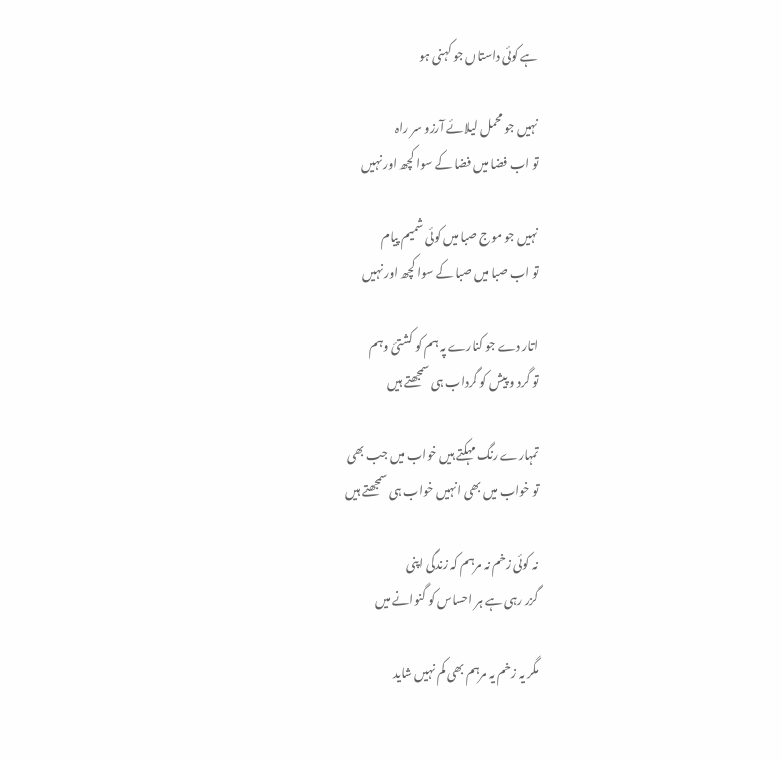ہے کوئی داستاں جو کہنی ہو

نہیں جو محمل لیلائے آرزو سر راہ
تو اب فضا میں فضا کے سوا کچھ اور نہیں

نہیں جو موج صبا میں کوئی شمیم پیام
تو اب صبا میں صبا کے سوا کچھ اور نہیں

اتار دے جو کنارے پہ ہم کو کشتیٔ‌‌ وہم
تو گرد و پیش کو گرداب ہی سمجھتے ہیں

تمہارے رنگ مہکتے ہیں خواب میں جب بھی
تو خواب میں بھی انہیں خواب ہی سمجھتے ہیں

نہ کوئی زخم نہ مرہم کہ زندگی اپنی
گزر رہی ہے ہر احساس کو گنوانے میں

مگر یہ زخم یہ مرہم بھی کم نہیں شاید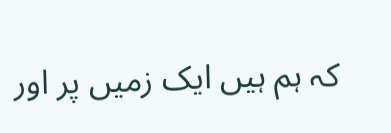کہ ہم ہیں ایک زمیں پر اور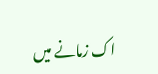اک زمانے میں